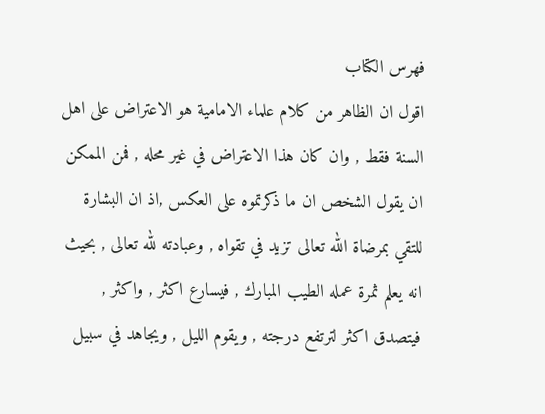فهرس الكتاب
اقول ان الظاهر من كلام علماء الامامية هو الاعتراض على اهل السنة فقط , وان كان هذا الاعتراض في غير محله , فمن الممكن ان يقول الشخص ان ما ذكرتموه على العكس ,اذ ان البشارة للتقي بمرضاة الله تعالى تزيد في تقواه , وعبادته لله تعالى , بحيث انه يعلم ثمرة عمله الطيب المبارك , فيسارع اكثر , واكثر , فيتصدق اكثر لترتفع درجته , ويقوم الليل , ويجاهد في سبيل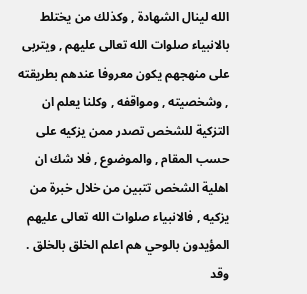الله لينال الشهادة , وكذلك من يختلط بالانبياء صلوات الله تعالى عليهم , ويتربى على منهجهم يكون معروفا عندهم بطريقته , وشخصيته , ومواقفه , وكلنا يعلم ان التزكية للشخص تصدر ممن يزكيه على حسب المقام , والموضوع , فلا شك ان اهلية الشخص تتبين من خلال خبرة من يزكيه , فالانبياء صلوات الله تعالى عليهم المؤيدون بالوحي هم اعلم الخلق بالخلق .
وقد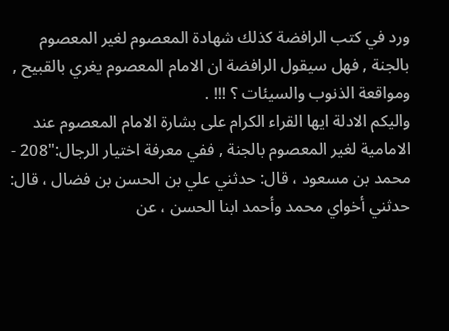ورد في كتب الرافضة كذلك شهادة المعصوم لغير المعصوم بالجنة , فهل سيقول الرافضة ان الامام المعصوم يغري بالقبيح , ومواقعة الذنوب والسيئات ؟ !!! .
واليكم الادلة ايها القراء الكرام على بشارة الامام المعصوم عند الامامية لغير المعصوم بالجنة , ففي معرفة اختيار الرجال:"208 - محمد بن مسعود ، قال: حدثني علي بن الحسن بن فضال ، قال: حدثني أخواي محمد وأحمد ابنا الحسن ، عن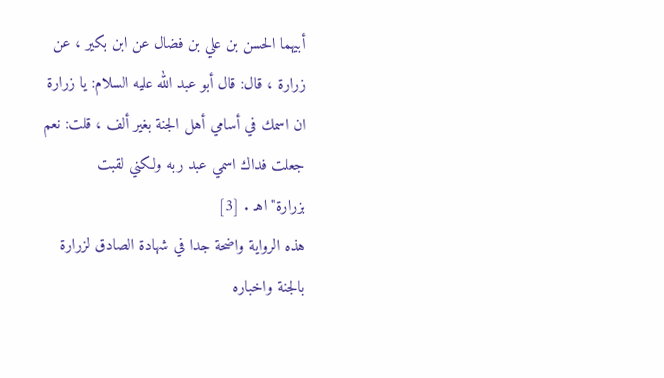أبيهما الحسن بن علي بن فضال عن ابن بكير ، عن زرارة ، قال: قال أبو عبد الله عليه السلام: يا زرارة ان اسمك في أسامي أهل الجنة بغير ألف ، قلت: نعم جعلت فداك اسمي عبد ربه ولكني لقبت بزرارة"اهـ . [3]
هذه الرواية واضحة جدا في شهادة الصادق لزرارة بالجنة واخباره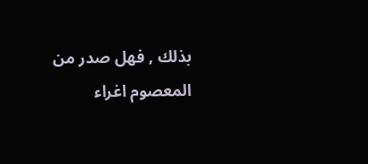بذلك , فهل صدر من المعصوم اغراء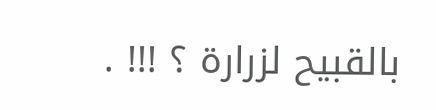بالقبيح لزرارة ؟ !!! .